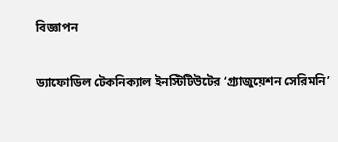বিজ্ঞাপন

ড্যাফোডিল টেকনিক্যাল ইনস্টিটিউটের ‘গ্র্যাজুয়েশন সেরিমনি’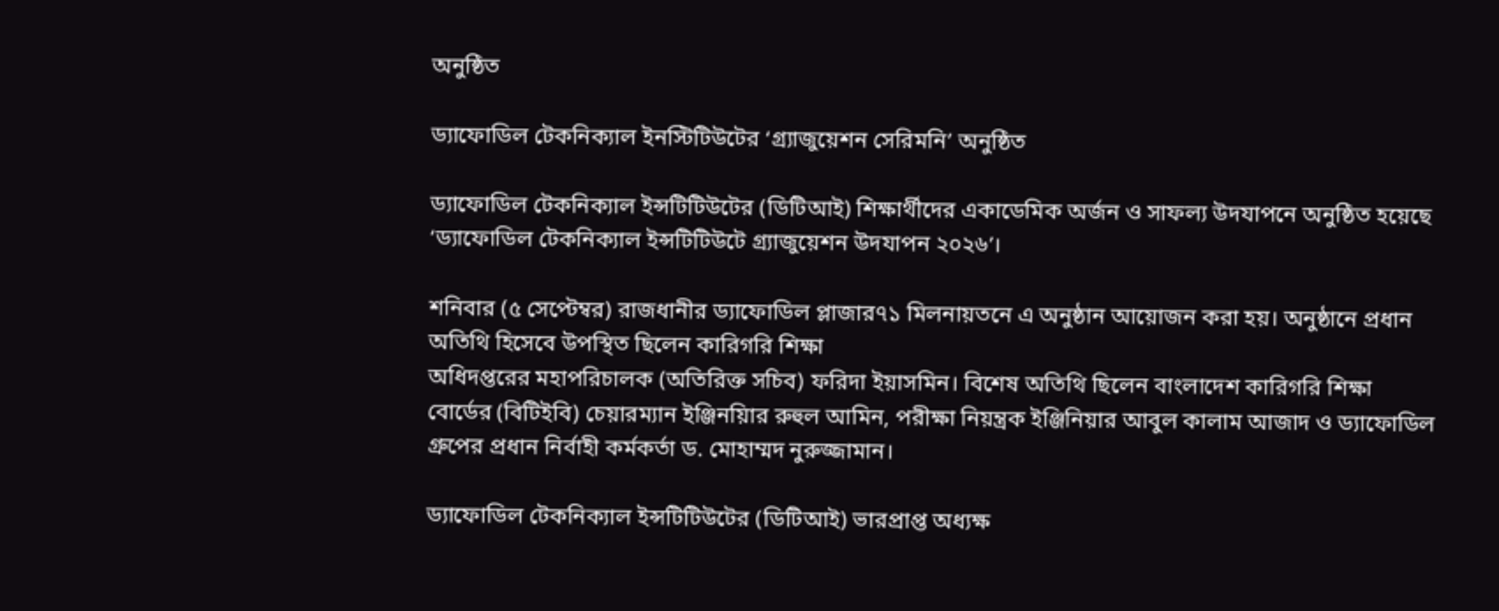অনুষ্ঠিত

ড্যাফোডিল টেকনিক্যাল ইনস্টিটিউটের ‘গ্র্যাজুয়েশন সেরিমনি’ অনুষ্ঠিত

ড্যাফোডিল টেকনিক্যাল ইন্সটিটিউটের (ডিটিআই) শিক্ষার্থীদের একাডেমিক অর্জন ও সাফল্য উদযাপনে অনুষ্ঠিত হয়েছে ‘ড্যাফোডিল টেকনিক্যাল ইন্সটিটিউটে গ্র্যাজুয়েশন উদযাপন ২০২৬’।

শনিবার (৫ সেপ্টেম্বর) রাজধানীর ড্যাফোডিল প্লাজার৭১ মিলনায়তনে এ অনুষ্ঠান আয়োজন করা হয়। অনুষ্ঠানে প্রধান অতিথি হিসেবে উপস্থিত ছিলেন কারিগরি শিক্ষা
অধিদপ্তরের মহাপরিচালক (অতিরিক্ত সচিব) ফরিদা ইয়াসমিন। বিশেষ অতিথি ছিলেন বাংলাদেশ কারিগরি শিক্ষা বোর্ডের (বিটিইবি) চেয়ারম্যান ইঞ্জিনয়িার রুহুল আমিন, পরীক্ষা নিয়ন্ত্রক ইঞ্জিনিয়ার আবুল কালাম আজাদ ও ড্যাফোডিল গ্রুপের প্রধান নির্বাহী কর্মকর্তা ড. মোহাম্মদ নুরুজ্জামান।

ড্যাফোডিল টেকনিক্যাল ইন্সটিটিউটের (ডিটিআই) ভারপ্রাপ্ত অধ্যক্ষ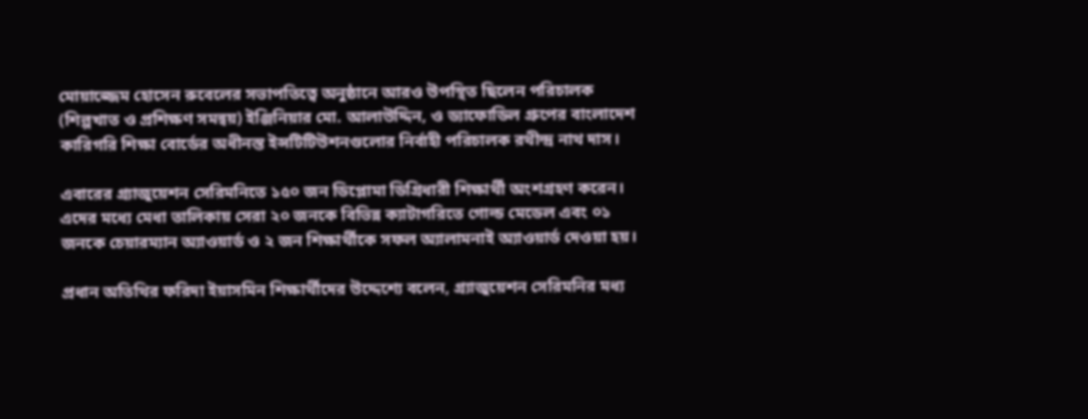মোয়াজ্জেম হোসেন রুবেলের সভাপতিত্বে অনুষ্ঠানে আরও উপস্থিত ছিলেন পরিচালক (শিল্পখাত ও প্রশিক্ষণ সমন্বয়) ইঞ্জিনিয়ার মো. আলাউদ্দিন, ও ড্যাফোডিল গ্রুপের বাংলাদেশ কারিগরি শিক্ষা বোর্ডের অধীনস্ত ইন্সটিটিউশনগুলোর নির্বাহী পরিচালক রথীন্দ্র নাথ দাস।

এবারের গ্র্যাজুয়েশন সেরিমনিতে ১৫০ জন ডিপ্লোমা ডিগ্রিধারী শিক্ষার্থী অংশগ্রহণ করেন। এদের মধ্যে মেধা তালিকায় সেরা ২০ জনকে বিভিন্ন ক্যাটাগরিতে গোল্ড মেডেল এবং ০১ জনকে চেয়ারম্যান অ্যাওয়ার্ড ও ২ জন শিক্ষার্থীকে সফল অ্যালামনাই অ্যাওয়ার্ড দেওয়া হয়।

প্রধান অতিথির ফরিদা ইয়াসমিন শিক্ষার্থীদের উদ্দেশ্যে বলেন, গ্র্যাজুয়েশন সেরিমনির মধ্য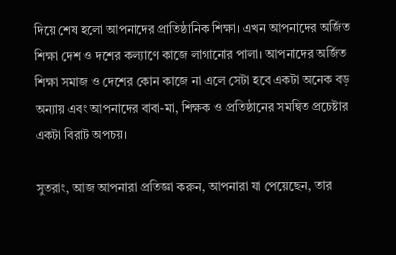দিয়ে শেষ হলো আপনাদের প্রাতিষ্ঠানিক শিক্ষা। এখন আপনাদের অর্জিত শিক্ষা দেশ ও দশের কল্যাণে কাজে লাগানোর পালা। আপনাদের অর্জিত শিক্ষা সমাজ ও দেশের কোন কাজে না এলে সেটা হবে একটা অনেক বড় অন্যায় এবং আপনাদের বাবা-মা, শিক্ষক ও প্রতিষ্ঠানের সমন্বিত প্রচেষ্টার একটা বিরাট অপচয়।

সুতরাং, আজ আপনারা প্রতিজ্ঞা করুন, আপনারা যা পেয়েছেন, তার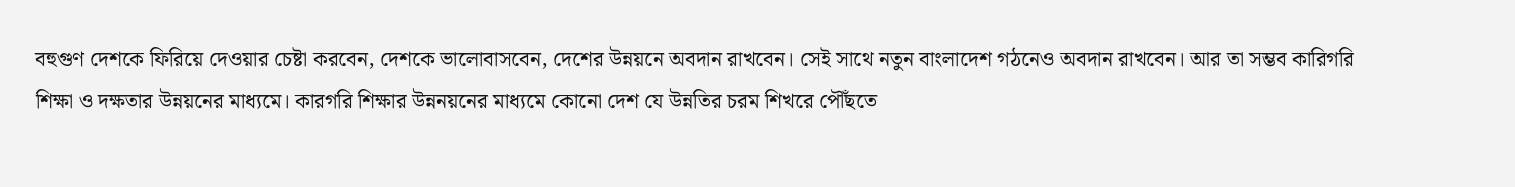বহুগুণ দেশকে ফিরিয়ে দেওয়ার চেষ্টা করবেন, দেশকে ভালোবাসবেন, দেশের উন্নয়নে অবদান রাখবেন। সেই সাথে নতুন বাংলাদেশ গঠনেও অবদান রাখবেন। আর তা সম্ভব কারিগরি শিক্ষা ও দক্ষতার উন্নয়নের মাধ্যমে। কারগরি শিক্ষার উন্ননয়নের মাধ্যমে কোনো দেশ যে উন্নতির চরম শিখরে পৌঁছতে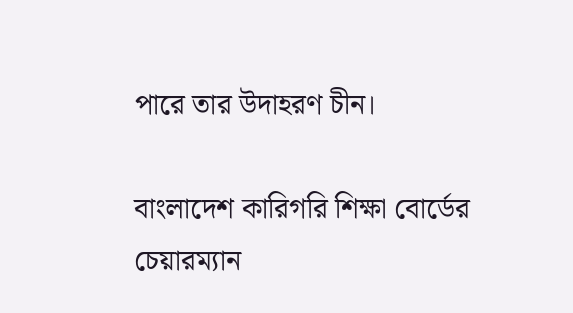পারে তার উদাহরণ চীন।

বাংলাদেশ কারিগরি শিক্ষা বোর্ডের চেয়ারম্যান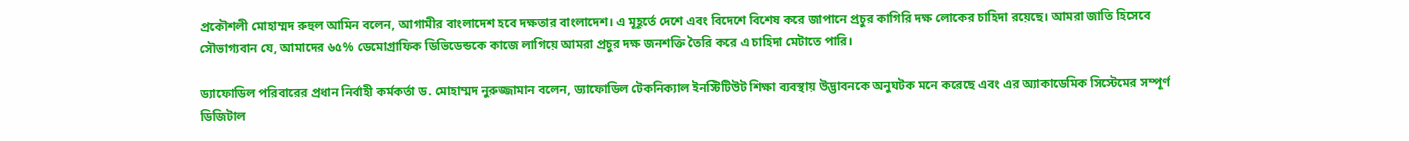প্রকৌশলী মোহাম্মদ রুহুল আমিন বলেন, আগামীর বাংলাদেশ হবে দক্ষতার বাংলাদেশ। এ মূহূর্তে দেশে এবং বিদেশে বিশেষ করে জাপানে প্রচুর কাগিরি দক্ষ লোকের চাহিদা রয়েছে। আমরা জাতি হিসেবে সৌভাগ্যবান যে, আমাদের ৬৫% ডেমোগ্রাফিক ডিভিডেন্ডকে কাজে লাগিয়ে আমরা প্রচুর দক্ষ জনশক্তি তৈরি করে এ চাহিদা মেটাতে পারি।

ড্যাফোডিল পরিবারের প্রধান নির্বাহী কর্মকর্তা ড. মোহাম্মদ নুরুজ্জামান বলেন, ড্যাফোডিল টেকনিক্যাল ইনস্টিটিউট শিক্ষা ব্যবস্থায় উদ্ভাবনকে অনুঘটক মনে করেছে এবং এর অ্যাকাডেমিক সিস্টেমের সম্পূর্ণ ডিজিটাল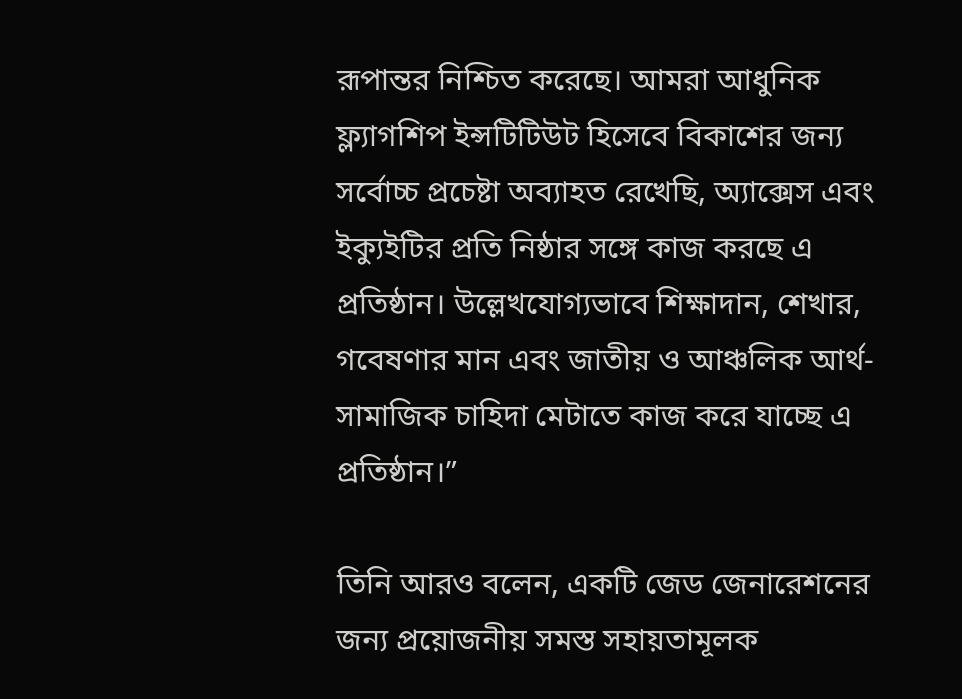রূপান্তর নিশ্চিত করেছে। আমরা আধুনিক ফ্ল্যাগশিপ ইন্সটিটিউট হিসেবে বিকাশের জন্য সর্বোচ্চ প্রচেষ্টা অব্যাহত রেখেছি, অ্যাক্সেস এবং ইক্যুইটির প্রতি নিষ্ঠার সঙ্গে কাজ করছে এ প্রতিষ্ঠান। উল্লেখযোগ্যভাবে শিক্ষাদান, শেখার, গবেষণার মান এবং জাতীয় ও আঞ্চলিক আর্থ-সামাজিক চাহিদা মেটাতে কাজ করে যাচ্ছে এ প্রতিষ্ঠান।”

তিনি আরও বলেন, একটি জেড জেনারেশনের জন্য প্রয়োজনীয় সমস্ত সহায়তামূলক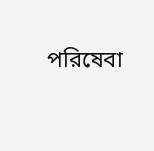পরিষেবা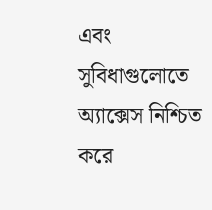এবং সুবিধাগুলোতে অ্যাক্সেস নিশ্চিত করে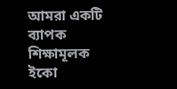আমরা একটি ব্যাপক শিক্ষামূলক ইকো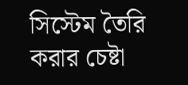সিস্টেম তৈরি করার চেষ্টা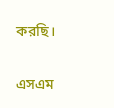করছি।

এসএম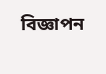বিজ্ঞাপন